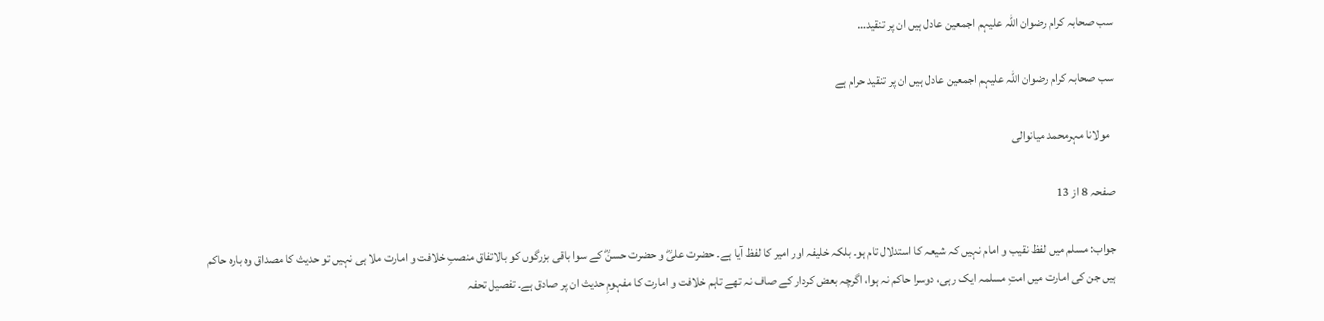سب صحابہ کرام رضوان اللہ علیہم اجمعین عادل ہیں ان پر تنقید…

سب صحابہ کرام رضوان اللہ علیہم اجمعین عادل ہیں ان پر تنقید حرام ہے

  مولانا مہرمحمد میانوالی

صفحہ 8 از 13

جواب: مسلم میں لفظ نقیب و امام نہیں کہ شیعہ کا استدلال تام ہو۔ بلکہ خلیفہ اور امیر کا لفظ آیا ہے۔ حضرت علیؓ و حضرت حسنؓ کے سوا باقی بزرگوں کو بالاتفاق منصبِ خلافت و امارت ملا ہی نہیں تو حدیث کا مصداق وہ بارہ حاکم ہیں جن کی امارت میں امتِ مسلمہ ایک رہی، دوسرا حاکم نہ ہوا، اگرچہ بعض کردار کے صاف نہ تھے تاہم خلافت و امارت کا مفہومِ حدیث ان پر صادق ہے۔ تفصیل تحفہ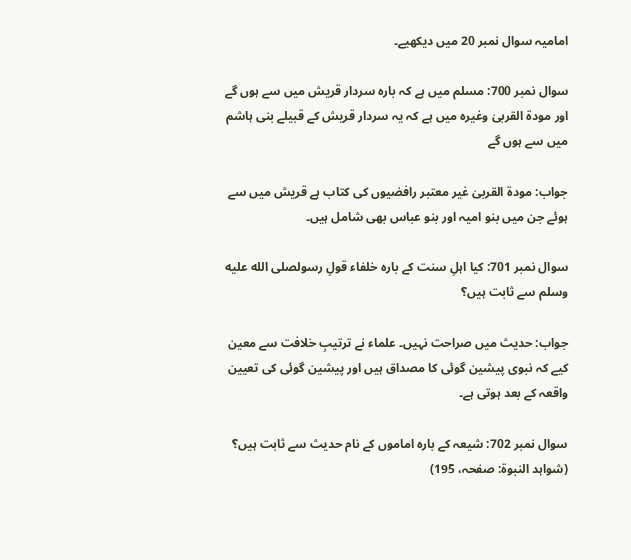امامیہ سوال نمبر 20 میں دیکھیے۔

سوال نمبر 700: مسلم میں ہے کہ بارہ سردار قریش میں سے ہوں گے اور مودة القربیٰ وغیرہ میں ہے کہ یہ سردار قریش کے قبیلے بنی ہاشم میں سے ہوں گے

جواب: مودة القربیٰ غیر معتبر رافضیوں کی کتاب ہے قریش میں سے ہوئے جن میں بنو امیہ اور بنو عباس بھی شامل ہیں۔

سوال نمبر 701: کیا اہلِ سنت کے بارہ خلفاء قولِ رسولصلى الله عليه وسلم سے ثابت ہیں؟

جواب: حدیث میں صراحت نہیں۔ علماء نے ترتیبِ خلافت سے معین کیے کہ نبوی پیشین گوئی کا مصداق ہیں اور پیشین گوئی کی تعیین واقعہ کے بعد ہوتی ہے۔

سوال نمبر 702: شیعہ کے بارہ اماموں کے نام حدیث سے ثابت ہیں؟ (شواہد النبوة: صفحہ، 195)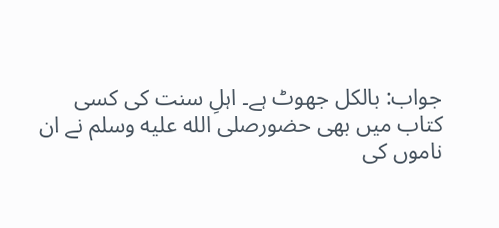جواب: بالکل جھوٹ ہے۔ اہلِ سنت کی کسی کتاب میں بھی حضورصلى الله عليه وسلم نے ان ناموں کی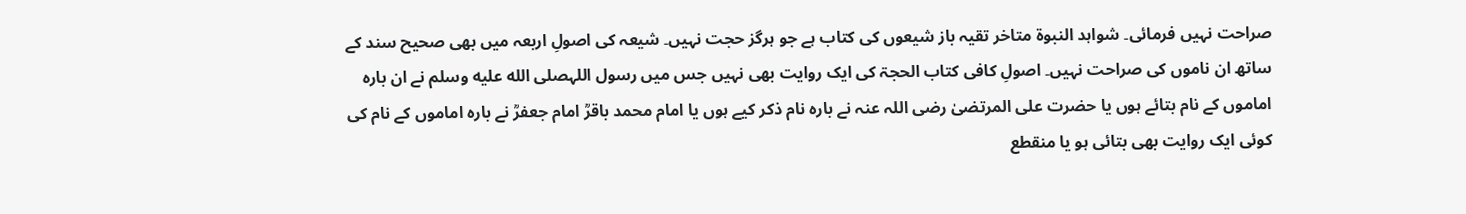صراحت نہیں فرمائی۔ شواہد النبوة متاخر تقیہ باز شیعوں کی کتاب ہے جو ہرگز حجت نہیں۔ شیعہ کی اصولِ اربعہ میں بھی صحیح سند کے ساتھ ان ناموں کی صراحت نہیں۔ اصولِ کافی کتاب الحجۃ کی ایک روایت بھی نہیں جس میں رسول اللہصلى الله عليه وسلم نے ان بارہ اماموں کے نام بتائے ہوں یا حضرت علی المرتضیٰ رضی اللہ عنہ نے بارہ نام ذکر کیے ہوں یا امام محمد باقرؒ امام جعفرؒ نے بارہ اماموں کے نام کی کوئی ایک روایت بھی بتائی ہو یا منقطع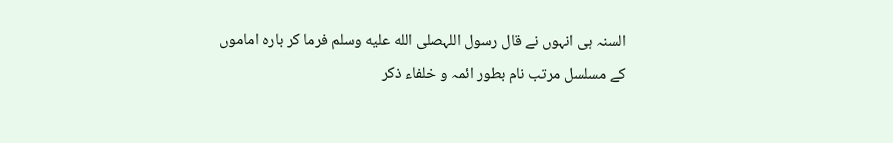السنہ ہی انہوں نے قال رسول اللہصلى الله عليه وسلم فرما کر بارہ اماموں کے مسلسل مرتب نام بطور ائمہ و خلفاء ذکر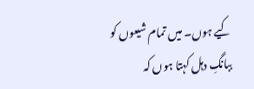کیے ہوں۔ میں تمام شیعوں کو ببانگِ دہل کہتا ہوں کہ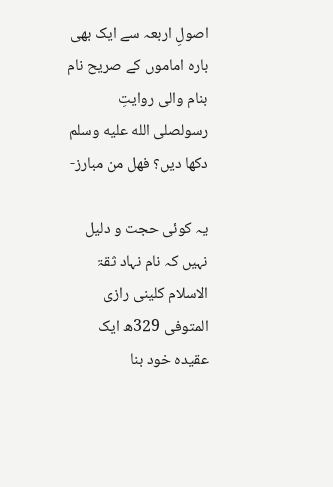اصولِ اربعہ سے ایک بھی بارہ اماموں کے صریح نام بنام والی روایتِ رسولصلى الله عليه وسلم دکھا دیں؟ فهل من مبارز-

یہ کوئی حجت و دلیل نہیں کہ نام نہاد ثقۃ الاسلام کلینی رازی المتوفی 329ھ ایک عقیدہ خود بنا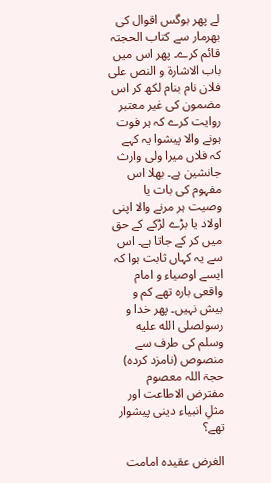لے پھر بوگس اقوال کی بھرمار سے کتاب الحجتہ قائم کرے۔ پھر اس میں باب الاشارة و النص علی فلان نام بنام لکھ کر اس مضمون کی غیر معتبر روایت کرے کہ ہر فوت ہونے والا پیشوا یہ کہے کہ فلاں میرا ولی وارث جانشین ہے۔ بھلا اس مفہوم کی بات یا وصیت ہر مرنے والا اپنی اولاد یا بڑے لڑکے کے حق میں کر کے جاتا ہے۔ اس سے یہ کہاں ثابت ہوا کہ ایسے اوصیاء و امام واقعی بارہ تھے کم و بیش نہیں۔ پھر خدا و رسولصلى الله عليه وسلم کی طرف سے منصوص (نامزد کردہ) حجۃ اللہ معصوم مفترض الاطاعت اور مثلِ انبیاء دینی پیشوار تھے؟

الغرض عقیدہ امامت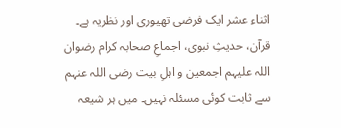اثناء عشر ایک فرضی تھیوری اور نظریہ ہے۔ قرآن، حدیثِ نبوی، اجماعِ صحابہ کرام رضوان اللہ علیہم اجمعین و اہلِ بیت رضی اللہ عنہم سے ثابت کوئی مسئلہ نہیں۔ میں ہر شیعہ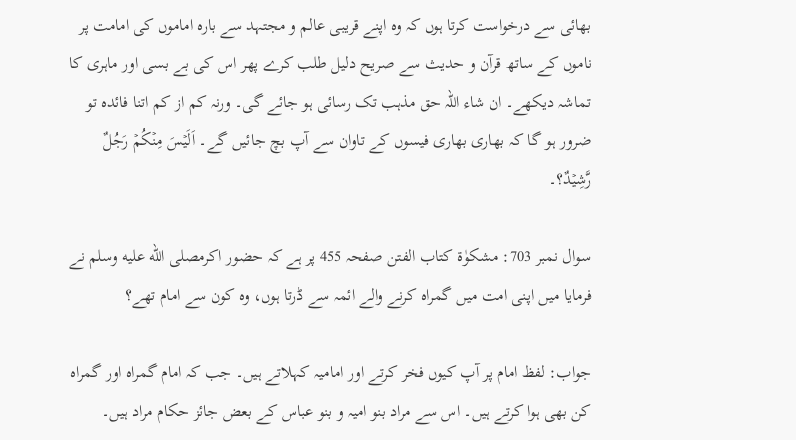بھائی سے درخواست کرتا ہوں کہ وہ اپنے قریبی عالم و مجتہد سے بارہ اماموں کی امامت پر ناموں کے ساتھ قرآن و حدیث سے صریح دلیل طلب کرے پھر اس کی بے بسی اور ماہری کا تماشہ دیکھے۔ ان شاء اللہ حق مذہب تک رسائی ہو جائے گی۔ ورنہ کم از کم اتنا فائدہ تو ضرور ہو گا کہ بھاری بھاری فیسوں کے تاوان سے آپ بچ جائیں گے۔ اَلَيۡسَ مِنۡكُمۡ رَجُلٌ رَّشِيۡدٌ؟۔

سوال نمبر 703: مشکوٰة کتاب الفتن صفحہ 455 پر ہے کہ حضور اکرمصلى الله عليه وسلم نے فرمایا میں اپنی امت میں گمراہ کرنے والے ائمہ سے ڈرتا ہوں، وہ کون سے امام تھے؟

جواب: لفظ امام پر آپ کیوں فخر کرتے اور امامیہ کہلاتے ہیں۔ جب کہ امام گمراہ اور گمراہ کن بھی ہوا کرتے ہیں۔ اس سے مراد بنو امیہ و بنو عباس کے بعض جائز حکام مراد ہیں۔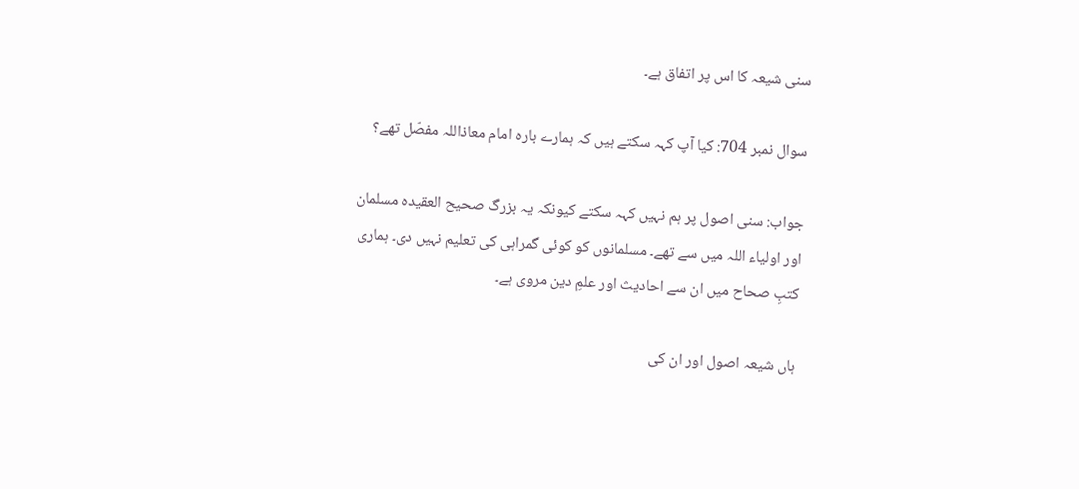سنی شیعہ کا اس پر اتفاق ہے۔

سوال نمبر 704: کیا آپ کہہ سکتے ہیں کہ ہمارے بارہ امام معاذاللہ مفصّل تھے؟

جواب: سنی اصول پر ہم نہیں کہہ سکتے کیونکہ یہ بزرگ صحیح العقیدہ مسلمان اور اولیاء اللہ میں سے تھے۔ مسلمانوں کو کوئی گمراہی کی تعلیم نہیں دی۔ ہماری کتبِ صحاح میں ان سے احادیث اور علمِ دین مروی ہے۔

ہاں شیعہ اصول اور ان کی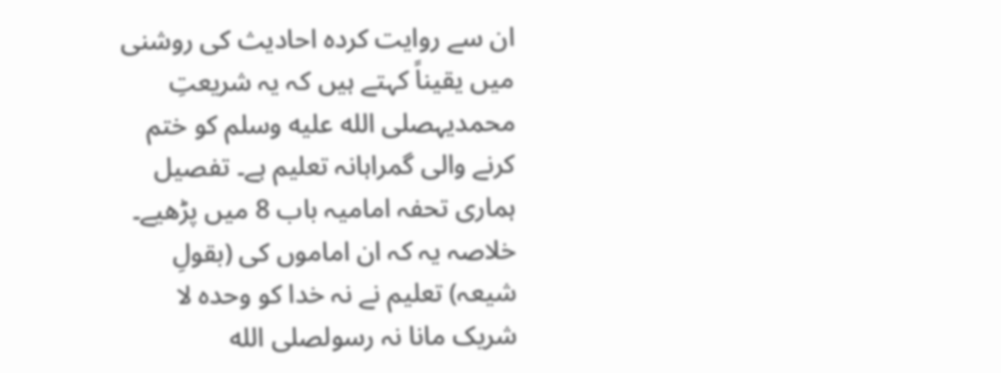ان سے روایت کردہ احادیث کی روشنی میں یقیناً کہتے ہیں کہ یہ شریعتِ محمدیہصلى الله عليه وسلم کو ختم کرنے والی گمراہانہ تعلیم ہے۔ تفصیل ہماری تحفہ امامیہ باب 8 میں پڑھیے۔ خلاصہ یہ کہ ان اماموں کی (بقولِ شیعہ) تعلیم نے نہ خدا کو وحدہ لا شریک مانا نہ رسولصلى الله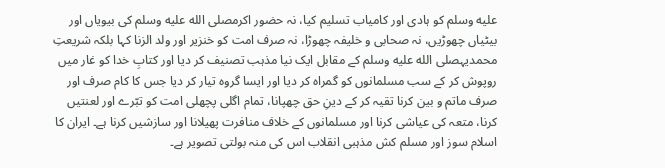عليه وسلم کو ہادی اور کامیاب تسلیم کیا، نہ حضور اکرمصلى الله عليه وسلم کی بیویاں اور بیٹیاں چھوڑیں، نہ صحابی و خلیفہ چھوڑا، نہ صرف امت کو خنزیر اور ولد الزنا کہا بلکہ شریعتِ محمدیہصلى الله عليه وسلم کے مقابل ایک نیا مذہب تصنیف کر دیا اور کتابِ خدا کو غار میں روپوش کر کے سب مسلمانوں کو گمراہ کر دیا اور ایسا گروہ تیار کر دیا جس کا کام صرف اور صرف ماتم و بین کرنا تقیہ کر کے دینِ حق چھپانا، تمام اگلی پچھلی امت کو تبّرے اور لعنتیں کرنا، متعہ کی عیاشی کرنا اور مسلمانوں کے خلاف منافرت پھیلانا اور سازشیں کرنا ہے۔ ایران کا اسلام سوز اور مسلم کش مذہبی انقلاب اس کی منہ بولتی تصویر ہے۔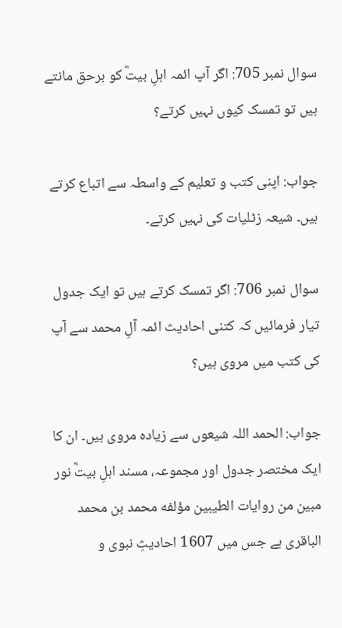سوال نمبر 705: اگر آپ ائمہ اہلِ بیتؓ کو برحق مانتے ہیں تو تمسک کیوں نہیں کرتے؟

جواب: اپنی کتب و تعلیم کے واسطہ سے اتباع کرتے ہیں۔ شیعہ زٹلیات کی نہیں کرتے۔

سوال نمبر 706: اگر تمسک کرتے ہیں تو ایک جدول تیار فرمائیں کہ کتنی احادیث ائمہ آلِ محمد سے آپ کی کتب میں مروی ہیں؟

جواب: الحمد اللہ شیعوں سے زیادہ مروی ہیں۔ ان کا ایک مختصر جدول اور مجموعہ، مسند اہلِ بیتؓ نور مبین من روايات الطيبين مؤلفه محمد بن محمد الباقری ہے جس میں 1607 احادیثِ نبوی و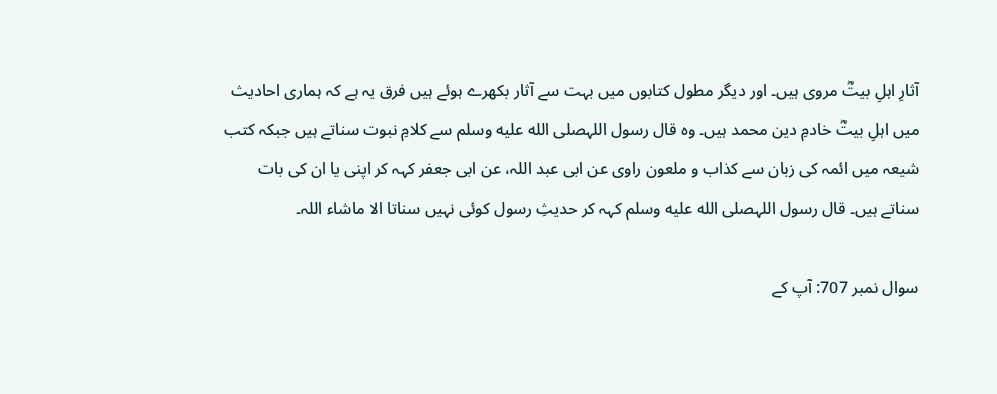آثارِ اہلِ بیتؓ مروی ہیں۔ اور دیگر مطول کتابوں میں بہت سے آثار بکھرے ہوئے ہیں فرق یہ ہے کہ ہماری احادیث میں اہلِ بیتؓ خادمِ دین محمد ہیں۔ وہ قال رسول اللہصلى الله عليه وسلم سے کلامِ نبوت سناتے ہیں جبکہ کتب شیعہ میں ائمہ کی زبان سے کذاب و ملعون راوی عن ابی عبد اللہ، عن ابی جعفر کہہ کر اپنی یا ان کی بات سناتے ہیں۔ قال رسول اللہصلى الله عليه وسلم کہہ کر حدیثِ رسول کوئی نہیں سناتا الا ماشاء اللہ۔

سوال نمبر 707: آپ کے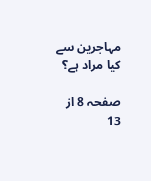مہاجرین سے کیا مراد ہے؟

صفحہ 8 از 13